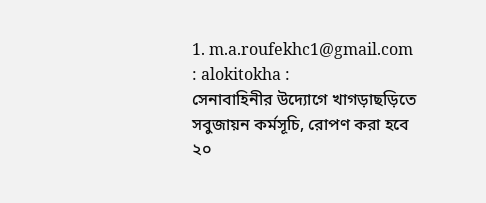1. m.a.roufekhc1@gmail.com : alokitokha :
সেনাবাহিনীর উদ্যোগে খাগড়াছড়িতে সবুজায়ন কর্মসূচি, রোপণ করা হবে ২০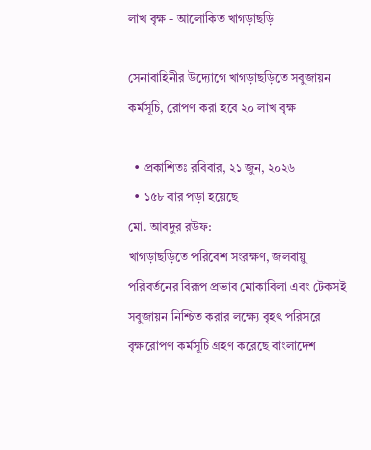লাখ বৃক্ষ - আলোকিত খাগড়াছড়ি

সেনাবাহিনীর উদ্যোগে খাগড়াছড়িতে সবুজায়ন কর্মসূচি, রোপণ করা হবে ২০ লাখ বৃক্ষ

  • প্রকাশিতঃ রবিবার, ২১ জুন, ২০২৬
  • ১৫৮ বার পড়া হয়েছে
মো. আবদুর রউফ:
খাগড়াছড়িতে পরিবেশ সংরক্ষণ, জলবায়ু পরিবর্তনের বিরূপ প্রভাব মোকাবিলা এবং টেকসই সবুজায়ন নিশ্চিত করার লক্ষ্যে বৃহৎ পরিসরে বৃক্ষরোপণ কর্মসূচি গ্রহণ করেছে বাংলাদেশ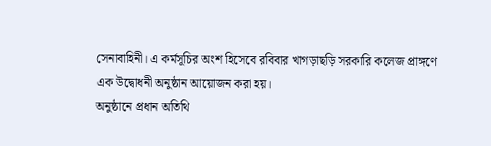সেনাবাহিনী। এ কর্মসূচির অংশ হিসেবে রবিবার খাগড়াছড়ি সরকারি কলেজ প্রাঙ্গণে এক উদ্বোধনী অনুষ্ঠান আয়োজন করা হয়।
অনুষ্ঠানে প্রধান অতিথি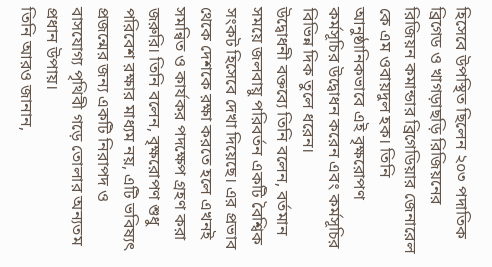হিসেবে উপস্থিত ছিলেন ২০৩ পদাতিক ব্রিগেড ও খাগড়াছড়ি রিজিয়নের রিজিয়ন কমান্ডার ব্রিগেডিয়ার জেনারেল কে এম ওবায়দুল হক। তিনি আনুষ্ঠানিকভাবে এই বৃক্ষরোপণ কর্মসূচির উদ্বোধন করেন এবং কর্মসূচির বিভিন্ন দিক তুলে ধরেন।
উদ্বোধনী বক্তব্যে তিনি বলেন, বর্তমান সময়ে জলবায়ু পরিবর্তন একটি বৈশ্বিক সংকট হিসেবে দেখা দিয়েছে। এর প্রভাব থেকে দেশকে রক্ষা করতে হলে এখনই সমন্বিত ও কার্যকর পদক্ষেপ গ্রহণ করা জরুরি। তিনি বলেন, বৃক্ষরোপণ শুধু পরিবেশ রক্ষার মাধ্যম নয়, এটি ভবিষ্যৎ প্রজন্মের জন্য একটি নিরাপদ ও বাসযোগ্য পৃথিবী গড়ে তোলার অন্যতম প্রধান উপায়।
তিনি আরও জানান,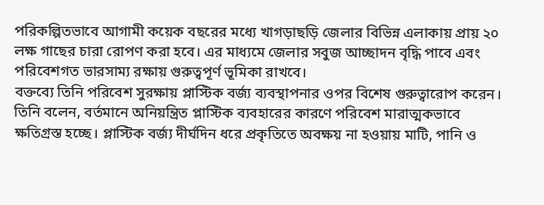পরিকল্পিতভাবে আগামী কয়েক বছরের মধ্যে খাগড়াছড়ি জেলার বিভিন্ন এলাকায় প্রায় ২০ লক্ষ গাছের চারা রোপণ করা হবে। এর মাধ্যমে জেলার সবুজ আচ্ছাদন বৃদ্ধি পাবে এবং পরিবেশগত ভারসাম্য রক্ষায় গুরুত্বপূর্ণ ভূমিকা রাখবে।
বক্তব্যে তিনি পরিবেশ সুরক্ষায় প্লাস্টিক বর্জ্য ব্যবস্থাপনার ওপর বিশেষ গুরুত্বারোপ করেন। তিনি বলেন, বর্তমানে অনিয়ন্ত্রিত প্লাস্টিক ব্যবহারের কারণে পরিবেশ মারাত্মকভাবে ক্ষতিগ্রস্ত হচ্ছে। প্লাস্টিক বর্জ্য দীর্ঘদিন ধরে প্রকৃতিতে অবক্ষয় না হওয়ায় মাটি, পানি ও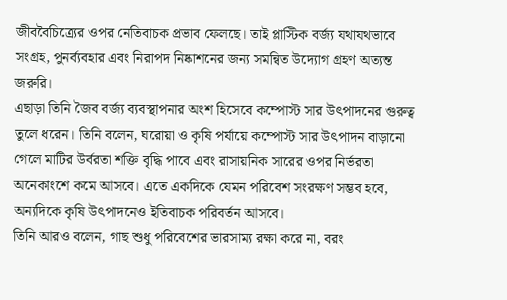জীববৈচিত্র্যের ওপর নেতিবাচক প্রভাব ফেলছে। তাই প্লাস্টিক বর্জ্য যথাযথভাবে সংগ্রহ, পুনর্ব্যবহার এবং নিরাপদ নিষ্কাশনের জন্য সমন্বিত উদ্যোগ গ্রহণ অত্যন্ত জরুরি।
এছাড়া তিনি জৈব বর্জ্য ব্যবস্থাপনার অংশ হিসেবে কম্পোস্ট সার উৎপাদনের গুরুত্ব তুলে ধরেন। তিনি বলেন, ঘরোয়া ও কৃষি পর্যায়ে কম্পোস্ট সার উৎপাদন বাড়ানো গেলে মাটির উর্বরতা শক্তি বৃদ্ধি পাবে এবং রাসায়নিক সারের ওপর নির্ভরতা অনেকাংশে কমে আসবে। এতে একদিকে যেমন পরিবেশ সংরক্ষণ সম্ভব হবে, অন্যদিকে কৃষি উৎপাদনেও ইতিবাচক পরিবর্তন আসবে।
তিনি আরও বলেন, গাছ শুধু পরিবেশের ভারসাম্য রক্ষা করে না, বরং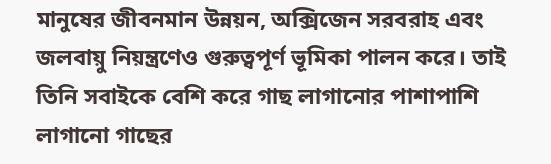মানুষের জীবনমান উন্নয়ন, অক্সিজেন সরবরাহ এবং জলবায়ু নিয়ন্ত্রণেও গুরুত্বপূর্ণ ভূমিকা পালন করে। তাই তিনি সবাইকে বেশি করে গাছ লাগানোর পাশাপাশি লাগানো গাছের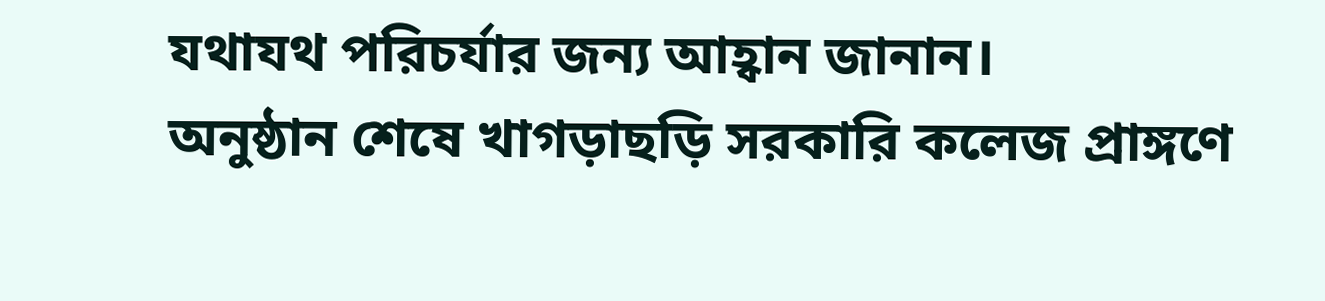যথাযথ পরিচর্যার জন্য আহ্বান জানান।
অনুষ্ঠান শেষে খাগড়াছড়ি সরকারি কলেজ প্রাঙ্গণে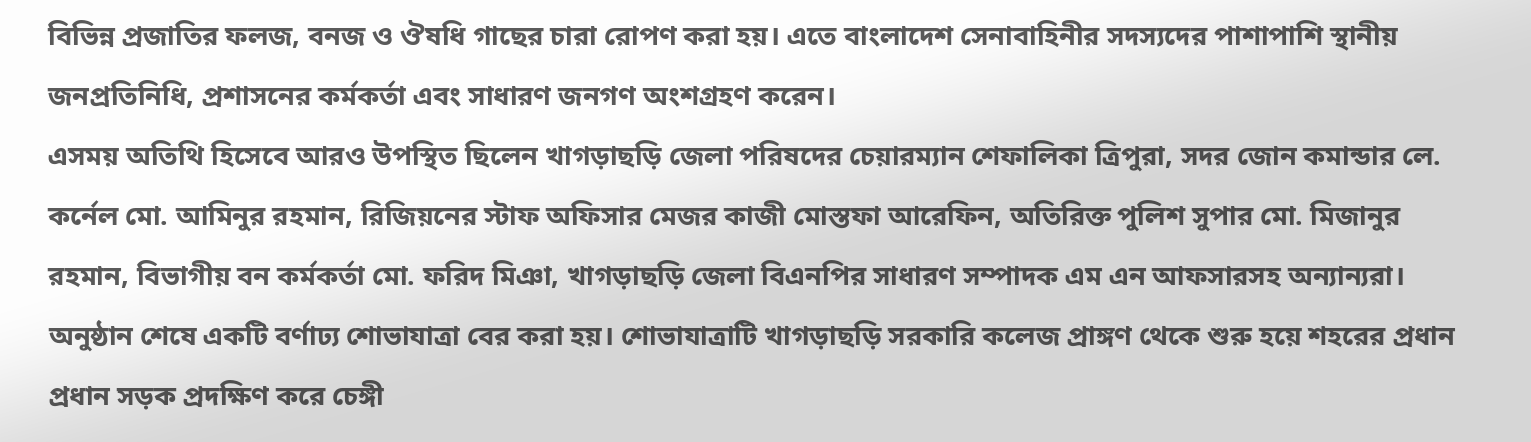বিভিন্ন প্রজাতির ফলজ, বনজ ও ঔষধি গাছের চারা রোপণ করা হয়। এতে বাংলাদেশ সেনাবাহিনীর সদস্যদের পাশাপাশি স্থানীয় জনপ্রতিনিধি, প্রশাসনের কর্মকর্তা এবং সাধারণ জনগণ অংশগ্রহণ করেন।
এসময় অতিথি হিসেবে আরও উপস্থিত ছিলেন খাগড়াছড়ি জেলা পরিষদের চেয়ারম্যান শেফালিকা ত্রিপুরা, সদর জোন কমান্ডার লে. কর্নেল মো. আমিনুর রহমান, রিজিয়নের স্টাফ অফিসার মেজর কাজী মোস্তফা আরেফিন, অতিরিক্ত পুলিশ সুপার মো. মিজানুর রহমান, বিভাগীয় বন কর্মকর্তা মো. ফরিদ মিঞা, খাগড়াছড়ি জেলা বিএনপির সাধারণ সম্পাদক এম এন আফসারসহ অন্যান্যরা।
অনুষ্ঠান শেষে একটি বর্ণাঢ্য শোভাযাত্রা বের করা হয়। শোভাযাত্রাটি খাগড়াছড়ি সরকারি কলেজ প্রাঙ্গণ থেকে শুরু হয়ে শহরের প্রধান প্রধান সড়ক প্রদক্ষিণ করে চেঙ্গী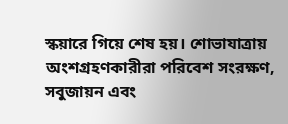স্কয়ারে গিয়ে শেষ হয়। শোভাযাত্রায় অংশগ্রহণকারীরা পরিবেশ সংরক্ষণ, সবুজায়ন এবং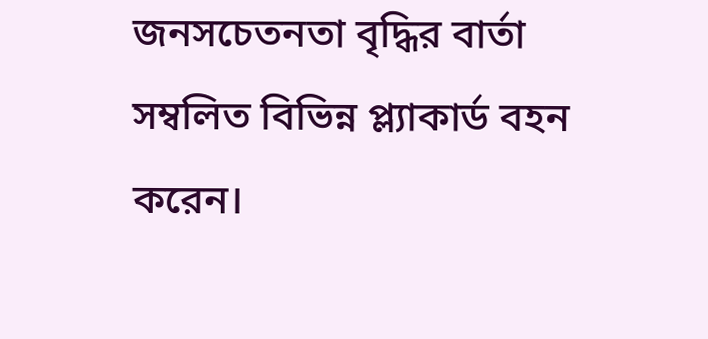জনসচেতনতা বৃদ্ধির বার্তা সম্বলিত বিভিন্ন প্ল্যাকার্ড বহন করেন।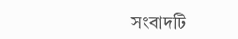সংবাদটি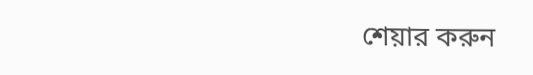শেয়ার করুন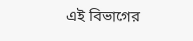এই বিভাগের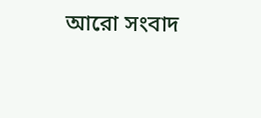আরো সংবাদ